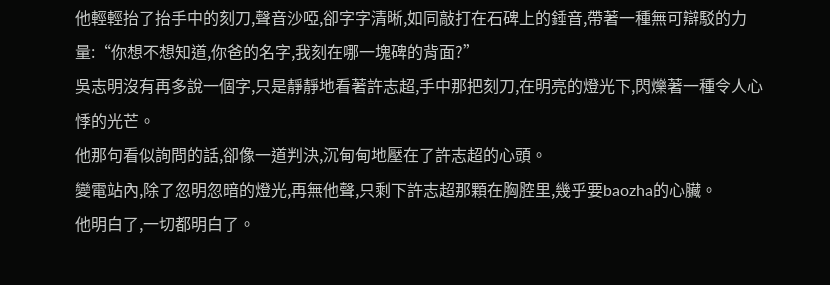他輕輕抬了抬手中的刻刀,聲音沙啞,卻字字清晰,如同敲打在石碑上的錘音,帶著一種無可辯駁的力量:“你想不想知道,你爸的名字,我刻在哪一塊碑的背面?”
吳志明沒有再多說一個字,只是靜靜地看著許志超,手中那把刻刀,在明亮的燈光下,閃爍著一種令人心悸的光芒。
他那句看似詢問的話,卻像一道判決,沉甸甸地壓在了許志超的心頭。
變電站內,除了忽明忽暗的燈光,再無他聲,只剩下許志超那顆在胸腔里,幾乎要baozha的心臟。
他明白了,一切都明白了。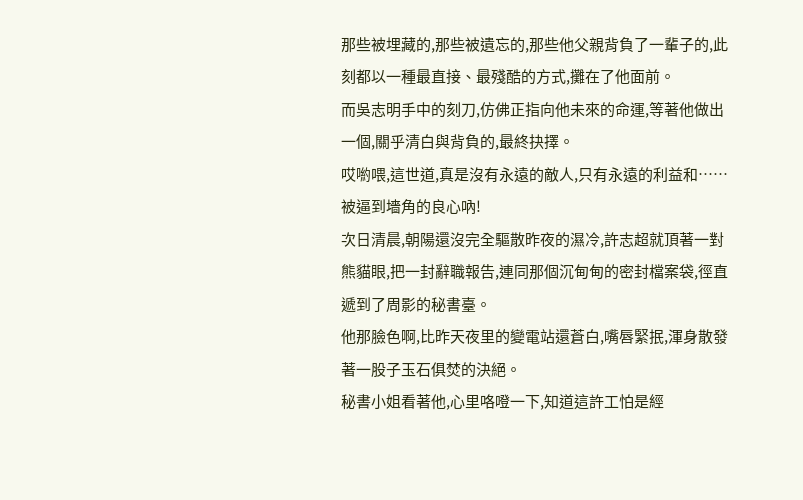那些被埋藏的,那些被遺忘的,那些他父親背負了一輩子的,此刻都以一種最直接、最殘酷的方式,攤在了他面前。
而吳志明手中的刻刀,仿佛正指向他未來的命運,等著他做出一個,關乎清白與背負的,最終抉擇。
哎喲喂,這世道,真是沒有永遠的敵人,只有永遠的利益和……被逼到墻角的良心吶!
次日清晨,朝陽還沒完全驅散昨夜的濕冷,許志超就頂著一對熊貓眼,把一封辭職報告,連同那個沉甸甸的密封檔案袋,徑直遞到了周影的秘書臺。
他那臉色啊,比昨天夜里的變電站還蒼白,嘴唇緊抿,渾身散發著一股子玉石俱焚的決絕。
秘書小姐看著他,心里咯噔一下,知道這許工怕是經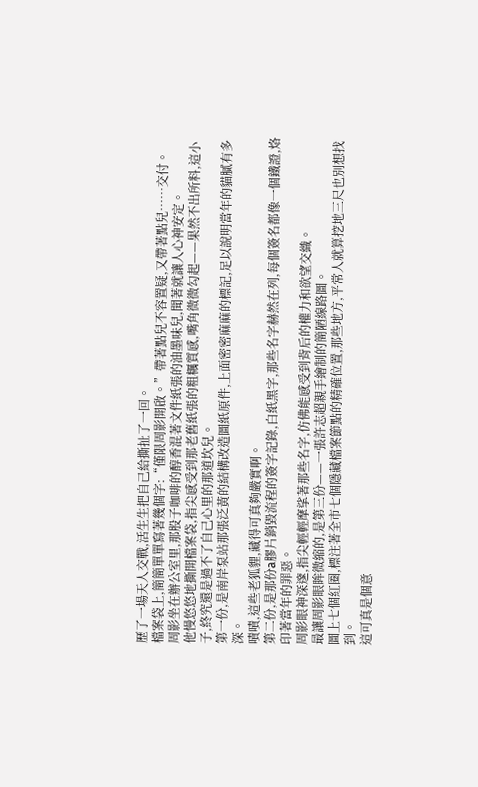歷了一場天人交戰,活生生把自己給撕扯了一回。
檔案袋上,簡簡單單寫著幾個字:“僅限周影開啟。”帶著點兒不容置疑,又帶著點兒……交付。
周影坐在辦公室里,那股子咖啡的醇香混著文件紙張的油墨味兒,聞著就讓人心神安定。
他慢悠悠地撕開檔案袋,指尖感受到那老舊紙張的粗糲質感,嘴角微微勾起——果然不出所料,這小子,終究還是過不了自己心里的那道坎兒。
第一份,是南岸泵站那張泛黃的結構改造圖紙原件,上面密密麻麻的標記,足以說明當年的貓膩有多深。
嘖嘖,這些老狐貍,藏得可真夠嚴實啊。
第二份,是那份a膠片銷毀流程的簽字記錄,白紙黑字,那些名字赫然在列,每個簽名都像一個鐵證,烙印著當年的罪惡。
周影眼神深邃,指尖輕輕摩挲著那些名字,仿佛能感受到背后的權力和欲望交織。
最讓周影眼眸微縮的,是第三份——一張許志超親手繪制的簡陋線路圖。
圖上七個紅圈,標注著全市七個隱藏檔案節點的精確位置,那些地方,平常人就算挖地三尺也別想找到。
這可真是個意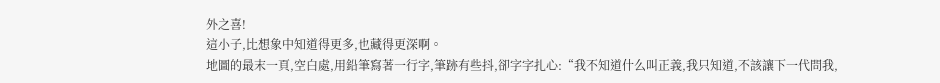外之喜!
這小子,比想象中知道得更多,也藏得更深啊。
地圖的最末一頁,空白處,用鉛筆寫著一行字,筆跡有些抖,卻字字扎心:“我不知道什么叫正義,我只知道,不該讓下一代問我,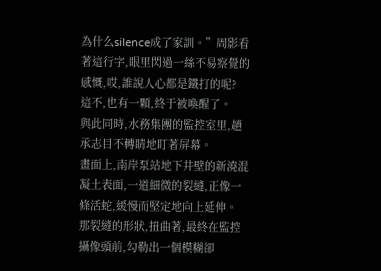為什么silence成了家訓。”周影看著這行字,眼里閃過一絲不易察覺的感慨,哎,誰說人心都是鐵打的呢?
這不,也有一顆,終于被喚醒了。
與此同時,水務集團的監控室里,趙承志目不轉睛地盯著屏幕。
畫面上,南岸泵站地下井壁的新澆混凝土表面,一道細微的裂縫,正像一條活蛇,緩慢而堅定地向上延伸。
那裂縫的形狀,扭曲著,最終在監控攝像頭前,勾勒出一個模糊卻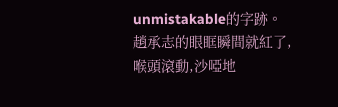unmistakable的字跡。
趙承志的眼眶瞬間就紅了,喉頭滾動,沙啞地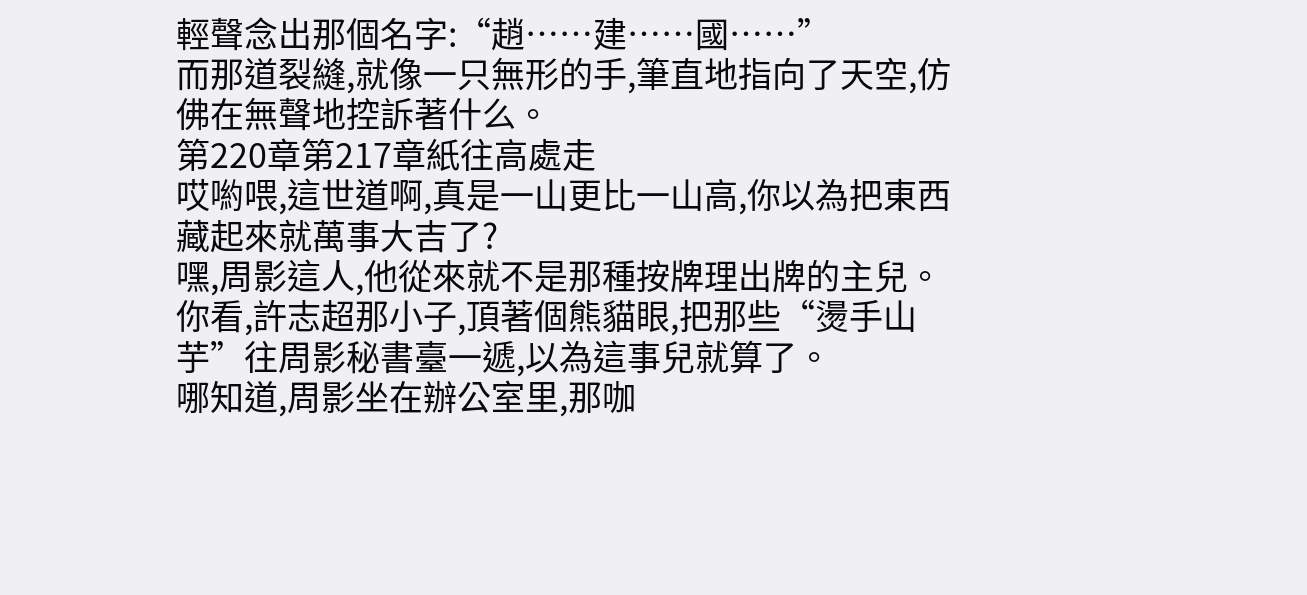輕聲念出那個名字:“趙……建……國……”
而那道裂縫,就像一只無形的手,筆直地指向了天空,仿佛在無聲地控訴著什么。
第220章第217章紙往高處走
哎喲喂,這世道啊,真是一山更比一山高,你以為把東西藏起來就萬事大吉了?
嘿,周影這人,他從來就不是那種按牌理出牌的主兒。
你看,許志超那小子,頂著個熊貓眼,把那些“燙手山芋”往周影秘書臺一遞,以為這事兒就算了。
哪知道,周影坐在辦公室里,那咖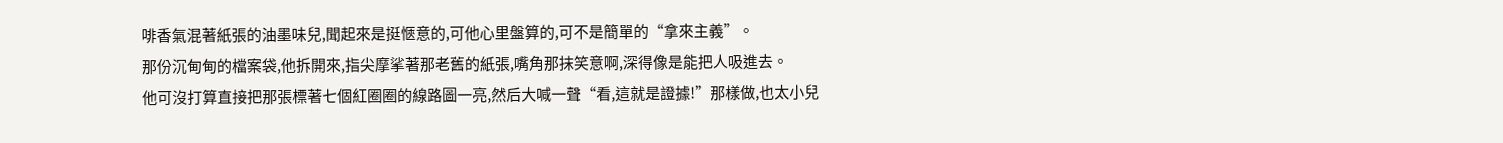啡香氣混著紙張的油墨味兒,聞起來是挺愜意的,可他心里盤算的,可不是簡單的“拿來主義”。
那份沉甸甸的檔案袋,他拆開來,指尖摩挲著那老舊的紙張,嘴角那抹笑意啊,深得像是能把人吸進去。
他可沒打算直接把那張標著七個紅圈圈的線路圖一亮,然后大喊一聲“看,這就是證據!”那樣做,也太小兒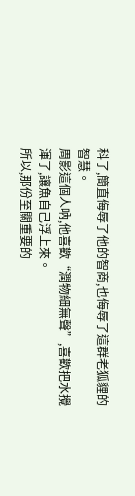科了,簡直侮辱了他的智商,也侮辱了這群老狐貍的智慧。
周影這個人吶,他喜歡“潤物細無聲”,喜歡把水攪渾了,讓魚自己浮上來。
所以,那份至關重要的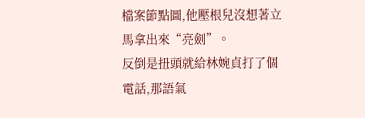檔案節點圖,他壓根兒沒想著立馬拿出來“亮劍”。
反倒是扭頭就給林婉貞打了個電話,那語氣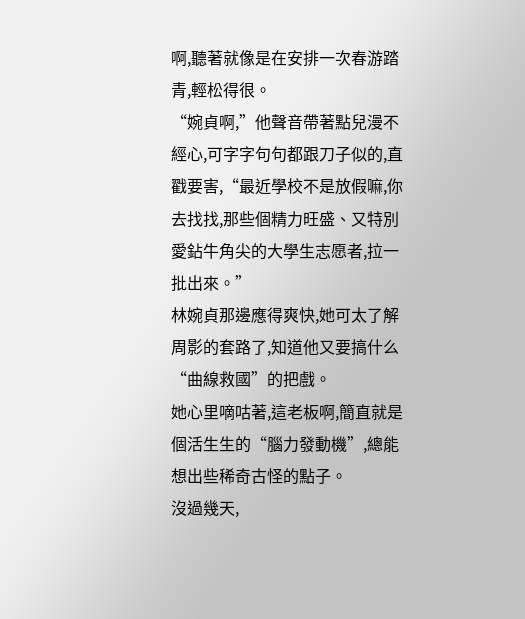啊,聽著就像是在安排一次春游踏青,輕松得很。
“婉貞啊,”他聲音帶著點兒漫不經心,可字字句句都跟刀子似的,直戳要害,“最近學校不是放假嘛,你去找找,那些個精力旺盛、又特別愛鉆牛角尖的大學生志愿者,拉一批出來。”
林婉貞那邊應得爽快,她可太了解周影的套路了,知道他又要搞什么“曲線救國”的把戲。
她心里嘀咕著,這老板啊,簡直就是個活生生的“腦力發動機”,總能想出些稀奇古怪的點子。
沒過幾天,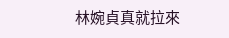林婉貞真就拉來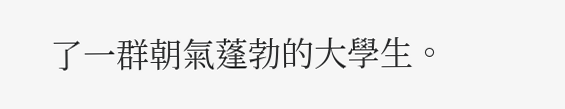了一群朝氣蓬勃的大學生。